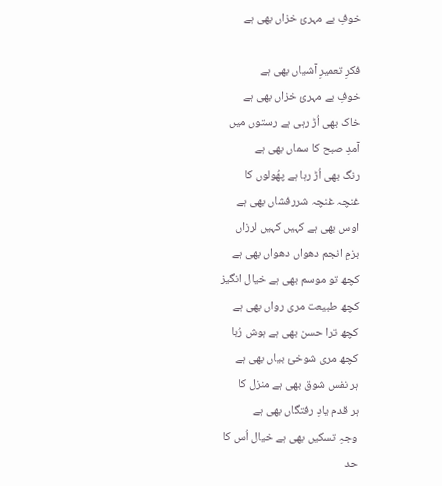خوفِ بے مہریٔ خزاں بھی ہے

فکرِ تعمیرِ آشیاں بھی ہے
خوفِ بے مہریٔ خزاں بھی ہے
خاک بھی اُڑ رہی ہے رستوں میں
آمدِ صبح کا سماں بھی ہے
رنگ بھی اُڑ رہا ہے پھُولوں کا
غنچہ غنچہ شررفشاں بھی ہے
اوس بھی ہے کہیں کہیں لرزاں
بزمِ انجم دھواں دھواں بھی ہے
کچھ تو موسم بھی ہے خیال انگیز
کچھ طبیعت مری رواں بھی ہے
کچھ ترا حسن بھی ہے ہوش رُبا
کچھ مری شوخیٔ بیاں بھی ہے
ہر نفس شوق بھی ہے منزل کا
ہر قدم یادِ رفتگاں بھی ہے
وجہِ تسکیں بھی ہے خیال اُس کا
حد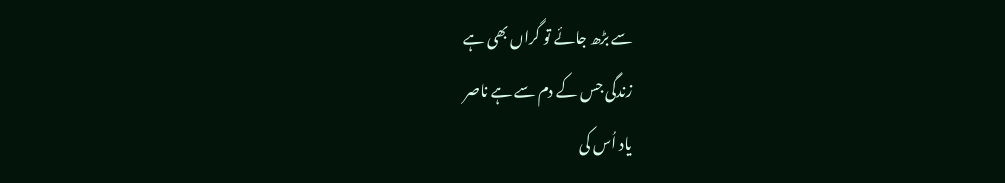سے بڑھ جائے تو گراں بھی ہے
زندگی جس کے دم سے ہے ناصر
یاد اُس کی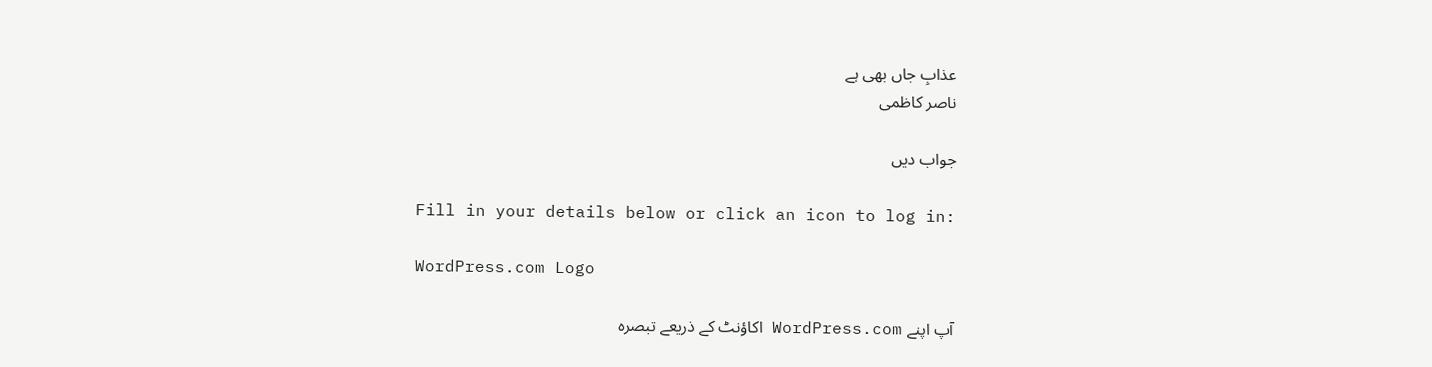عذابِ جاں بھی ہے
ناصر کاظمی

جواب دیں

Fill in your details below or click an icon to log in:

WordPress.com Logo

آپ اپنے WordPress.com اکاؤنٹ کے ذریعے تبصرہ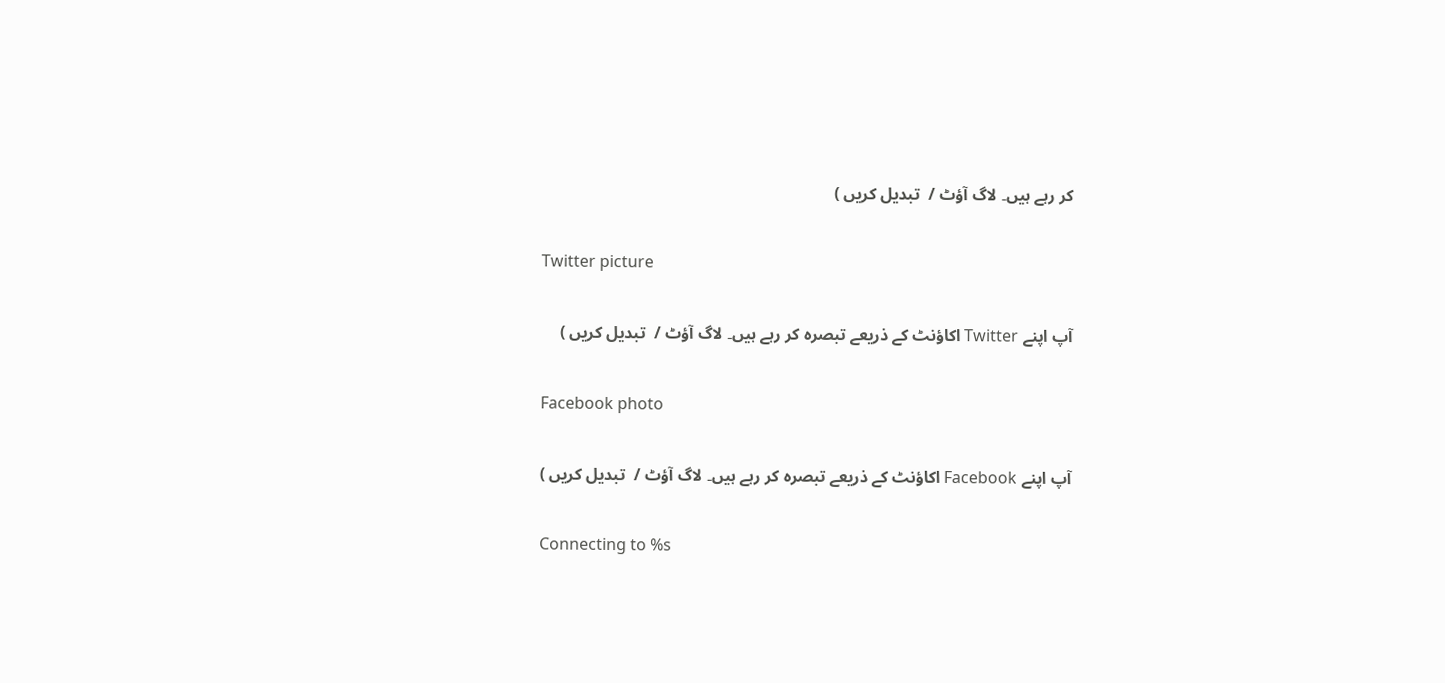کر رہے ہیں۔ لاگ آؤٹ /  تبدیل کریں )

Twitter picture

آپ اپنے Twitter اکاؤنٹ کے ذریعے تبصرہ کر رہے ہیں۔ لاگ آؤٹ /  تبدیل کریں )

Facebook photo

آپ اپنے Facebook اکاؤنٹ کے ذریعے تبصرہ کر رہے ہیں۔ لاگ آؤٹ /  تبدیل کریں )

Connecting to %s